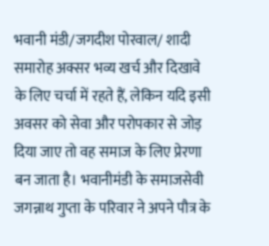भवानी मंडी/जगदीश पोरवाल/ शादी समारोह अक्सर भव्य खर्च और दिखावे के लिए चर्चा में रहते हैं, लेकिन यदि इसी अवसर को सेवा और परोपकार से जोड़ दिया जाए तो वह समाज के लिए प्रेरणा बन जाता है। भवानीमंडी के समाजसेवी जगन्नाथ गुप्ता के परिवार ने अपने पौत्र के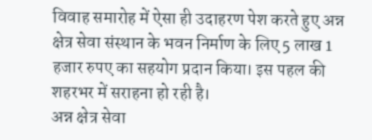विवाह समारोह में ऐसा ही उदाहरण पेश करते हुए अन्न क्षेत्र सेवा संस्थान के भवन निर्माण के लिए 5 लाख 1 हजार रुपए का सहयोग प्रदान किया। इस पहल की शहरभर में सराहना हो रही है।
अन्न क्षेत्र सेवा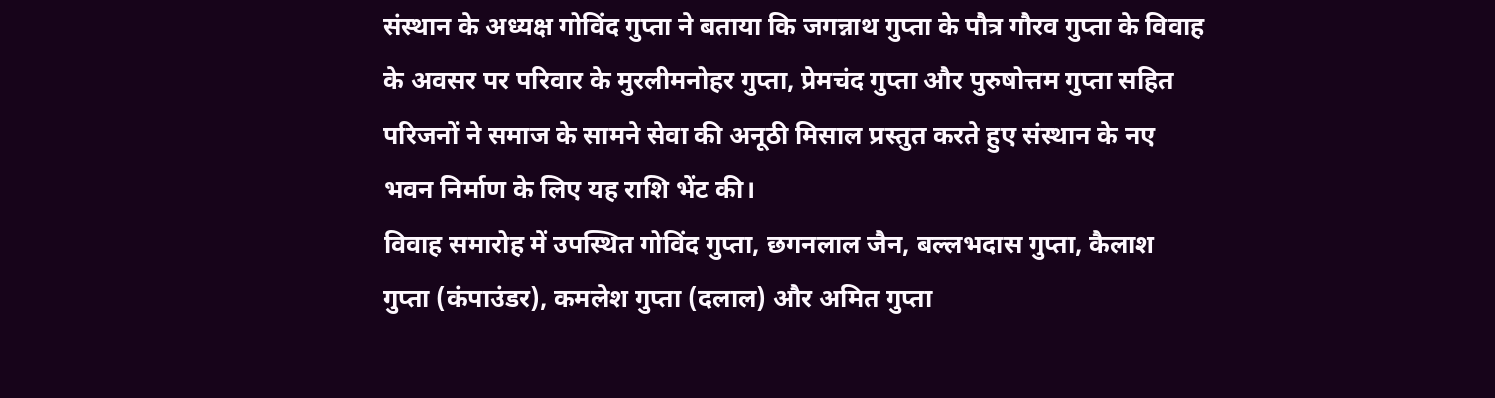संस्थान के अध्यक्ष गोविंद गुप्ता ने बताया कि जगन्नाथ गुप्ता के पौत्र गौरव गुप्ता के विवाह के अवसर पर परिवार के मुरलीमनोहर गुप्ता, प्रेमचंद गुप्ता और पुरुषोत्तम गुप्ता सहित परिजनों ने समाज के सामने सेवा की अनूठी मिसाल प्रस्तुत करते हुए संस्थान के नए भवन निर्माण के लिए यह राशि भेंट की।
विवाह समारोह में उपस्थित गोविंद गुप्ता, छगनलाल जैन, बल्लभदास गुप्ता, कैलाश गुप्ता (कंपाउंडर), कमलेश गुप्ता (दलाल) और अमित गुप्ता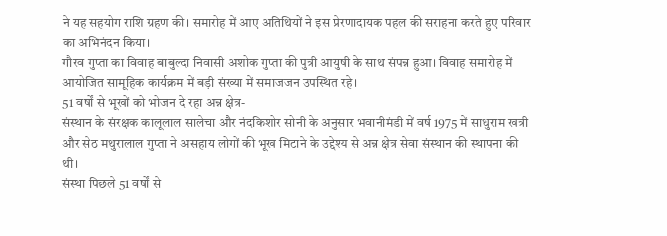ने यह सहयोग राशि ग्रहण की। समारोह में आए अतिथियों ने इस प्रेरणादायक पहल की सराहना करते हुए परिवार का अभिनंदन किया।
गौरव गुप्ता का विवाह बाबुल्दा निवासी अशोक गुप्ता की पुत्री आयुषी के साथ संपन्न हुआ। विवाह समारोह में आयोजित सामूहिक कार्यक्रम में बड़ी संख्या में समाजजन उपस्थित रहे।
51 वर्षों से भूखों को भोजन दे रहा अन्न क्षेत्र-
संस्थान के संरक्षक कालूलाल सालेचा और नंदकिशोर सोनी के अनुसार भवानीमंडी में वर्ष 1975 में साधुराम खत्री और सेठ मथुरालाल गुप्ता ने असहाय लोगों की भूख मिटाने के उद्देश्य से अन्न क्षेत्र सेवा संस्थान की स्थापना की थी।
संस्था पिछले 51 वर्षों से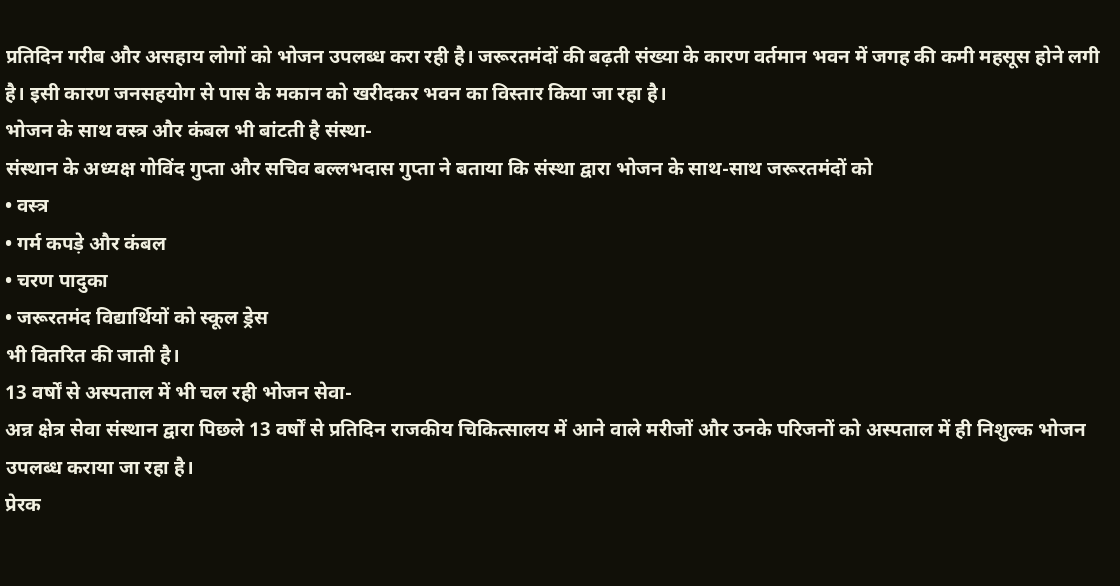प्रतिदिन गरीब और असहाय लोगों को भोजन उपलब्ध करा रही है। जरूरतमंदों की बढ़ती संख्या के कारण वर्तमान भवन में जगह की कमी महसूस होने लगी है। इसी कारण जनसहयोग से पास के मकान को खरीदकर भवन का विस्तार किया जा रहा है।
भोजन के साथ वस्त्र और कंबल भी बांटती है संस्था-
संस्थान के अध्यक्ष गोविंद गुप्ता और सचिव बल्लभदास गुप्ता ने बताया कि संस्था द्वारा भोजन के साथ-साथ जरूरतमंदों को
• वस्त्र
• गर्म कपड़े और कंबल
• चरण पादुका
• जरूरतमंद विद्यार्थियों को स्कूल ड्रेस
भी वितरित की जाती है।
13 वर्षों से अस्पताल में भी चल रही भोजन सेवा-
अन्न क्षेत्र सेवा संस्थान द्वारा पिछले 13 वर्षों से प्रतिदिन राजकीय चिकित्सालय में आने वाले मरीजों और उनके परिजनों को अस्पताल में ही निशुल्क भोजन उपलब्ध कराया जा रहा है।
प्रेरक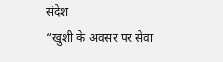संदेश
“खुशी के अवसर पर सेवा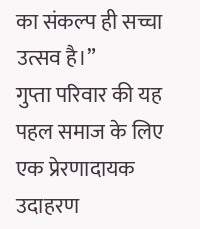का संकल्प ही सच्चा उत्सव है।”
गुप्ता परिवार की यह पहल समाज के लिए एक प्रेरणादायक उदाहरण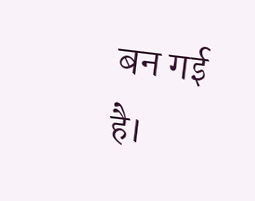बन गई है।